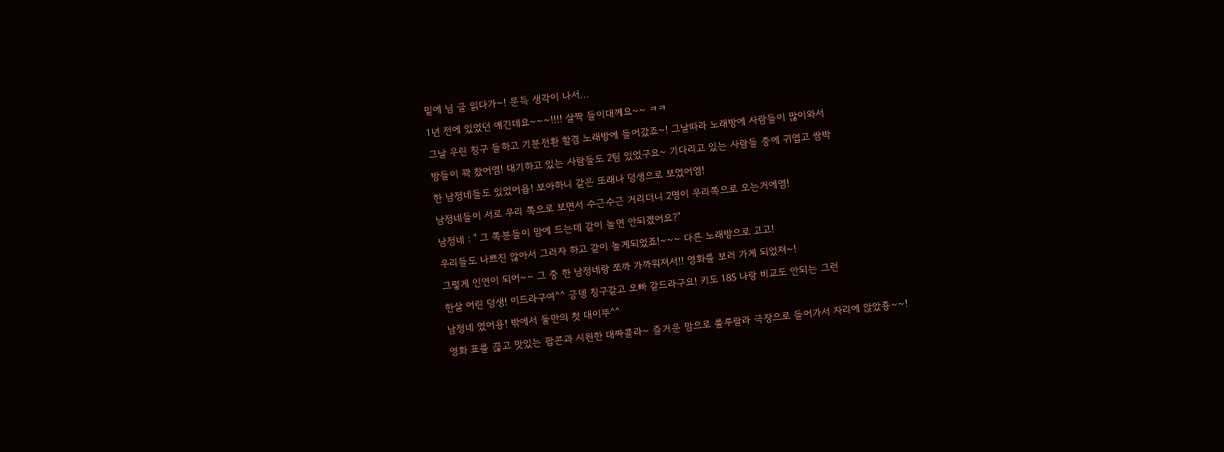밑에 님 글 읽다가~! 문득 생각이 나서...
1년 전에 있었던 얘긴데요~~~!!!! 살짝 들이대께요~~ ㅋㅋ
그날 우린 칭구 들하고 기분전환 할겸 노래방에 들어갔죠~! 그날따라 노래방에 사람들이 많이와서
방들이 꽉 찼어염! 대기하고 있는 사람들도 2팀 있었구요~ 기다리고 있는 사람들 중에 귀엽고 쌈박
한 남정네들도 있었어욥! 보아하니 같은 또래나 덩생으로 보였어염!
남정네들이 서로 우리 쪽으로 보면서 수근수근 거리더니 2명이 우리쪽으로 오는거에염!
남정네 : " 그 쪽분들이 맘에 드는데 같이 놀면 안되겠어요?"
우리들도 나쁘진 않아서 그러자 하고 같이 놀게되었죠!~~~ 다른 노래방으로 고고!
그렇게 인연이 되어~~ 그 중 한 남정네랑 쪼까 가까워져서!! 영화를 보러 가게 되었져~!
한살 어린 덩생! 이드라구여^^ 긍뎅 칭구같고 오빠 같드라구요! 키도 185 나랑 비교도 안되는 그런
남정네 였어용! 밖에서 둘만의 첫 대이뚜^^
영화 표를 끊고 맛있는 팝콘과 시원한 대짜콜라~ 즐거운 맘으로 룰루랄라 극장으로 들어가서 자리에 앉았죵~~!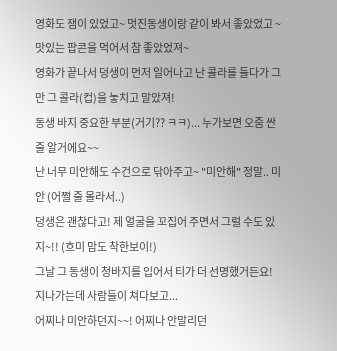영화도 잼이 있었고~ 멋진동생이랑 같이 봐서 좋았었고 ~ 맛있는 팝콘을 먹어서 참 좋았었져~
영화가 끝나서 덩생이 먼저 일어나고 난 콜라를 들다가 그만 그 콜라(컵)을 놓치고 말았져!
동생 바지 중요한 부분(거기?? ㅋㅋ)... 누가보면 오줌 싼줄 알거에요~~
난 너무 미안해도 수건으로 닦아주고~ "미안해" 정말.. 미안 (어쩔 줄 몰라서..)
덩생은 괜찮다고! 제 얼굴을 꼬집어 주면서 그럴 수도 있지~!! (흐미 맘도 착한보이!)
그날 그 동생이 청바지를 입어서 티가 더 선명했거든요! 지나가는데 사람들이 쳐다보고...
어찌나 미안하던지~~! 어찌나 안말리던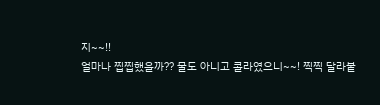지~~!!
얼마나 찝찝했을까?? 물도 아니고 콜라였으니~~! 찍찍 달라붙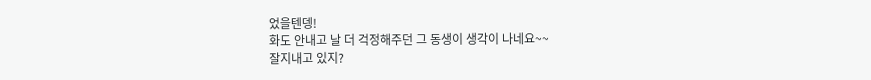었을텐뎅!
화도 안내고 날 더 걱정해주던 그 동생이 생각이 나네요~~
잘지내고 있지?